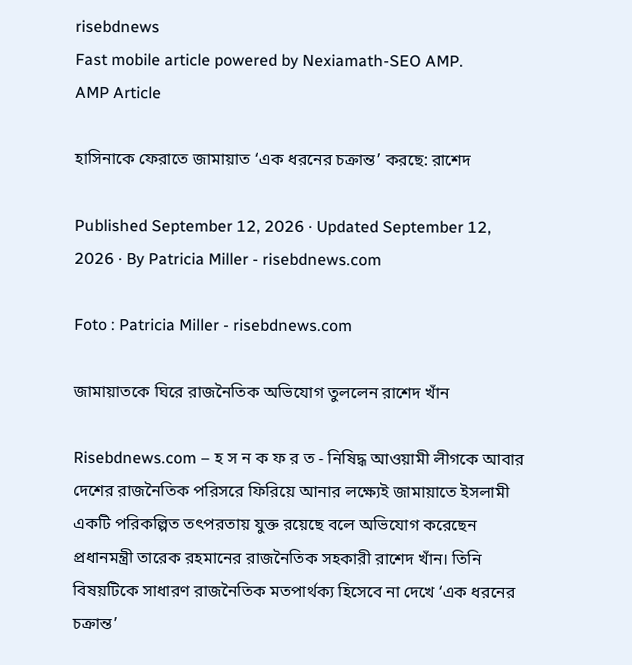risebdnews
Fast mobile article powered by Nexiamath-SEO AMP.
AMP Article

হাসিনাকে ফেরাতে জামায়াত ‘এক ধরনের চক্রান্ত’ করছে: রাশেদ

Published September 12, 2026 · Updated September 12, 2026 · By Patricia Miller - risebdnews.com

Foto : Patricia Miller - risebdnews.com

জামায়াতকে ঘিরে রাজনৈতিক অভিযোগ তুললেন রাশেদ খাঁন

Risebdnews.com – হ স ন ক ফ র ত - নিষিদ্ধ আওয়ামী লীগকে আবার দেশের রাজনৈতিক পরিসরে ফিরিয়ে আনার লক্ষ্যেই জামায়াতে ইসলামী একটি পরিকল্পিত তৎপরতায় যুক্ত রয়েছে বলে অভিযোগ করেছেন প্রধানমন্ত্রী তারেক রহমানের রাজনৈতিক সহকারী রাশেদ খাঁন। তিনি বিষয়টিকে সাধারণ রাজনৈতিক মতপার্থক্য হিসেবে না দেখে ‘এক ধরনের চক্রান্ত’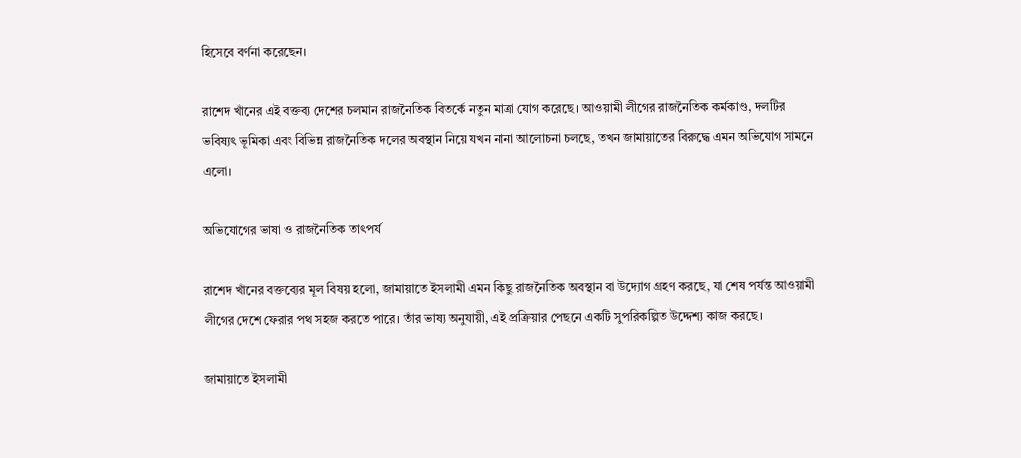হিসেবে বর্ণনা করেছেন।

রাশেদ খাঁনের এই বক্তব্য দেশের চলমান রাজনৈতিক বিতর্কে নতুন মাত্রা যোগ করেছে। আওয়ামী লীগের রাজনৈতিক কর্মকাণ্ড, দলটির ভবিষ্যৎ ভূমিকা এবং বিভিন্ন রাজনৈতিক দলের অবস্থান নিয়ে যখন নানা আলোচনা চলছে, তখন জামায়াতের বিরুদ্ধে এমন অভিযোগ সামনে এলো।

অভিযোগের ভাষা ও রাজনৈতিক তাৎপর্য

রাশেদ খাঁনের বক্তব্যের মূল বিষয় হলো, জামায়াতে ইসলামী এমন কিছু রাজনৈতিক অবস্থান বা উদ্যোগ গ্রহণ করছে, যা শেষ পর্যন্ত আওয়ামী লীগের দেশে ফেরার পথ সহজ করতে পারে। তাঁর ভাষ্য অনুযায়ী, এই প্রক্রিয়ার পেছনে একটি সুপরিকল্পিত উদ্দেশ্য কাজ করছে।

জামায়াতে ইসলামী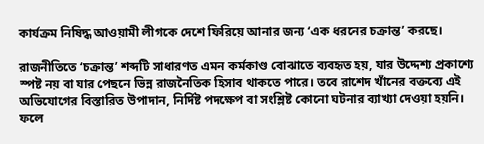কার্যক্রম নিষিদ্ধ আওয়ামী লীগকে দেশে ফিরিয়ে আনার জন্য ‘এক ধরনের চক্রান্ত’ করছে।

রাজনীতিতে ‘চক্রান্ত’ শব্দটি সাধারণত এমন কর্মকাণ্ড বোঝাতে ব্যবহৃত হয়, যার উদ্দেশ্য প্রকাশ্যে স্পষ্ট নয় বা যার পেছনে ভিন্ন রাজনৈতিক হিসাব থাকতে পারে। তবে রাশেদ খাঁনের বক্তব্যে এই অভিযোগের বিস্তারিত উপাদান, নির্দিষ্ট পদক্ষেপ বা সংশ্লিষ্ট কোনো ঘটনার ব্যাখ্যা দেওয়া হয়নি। ফলে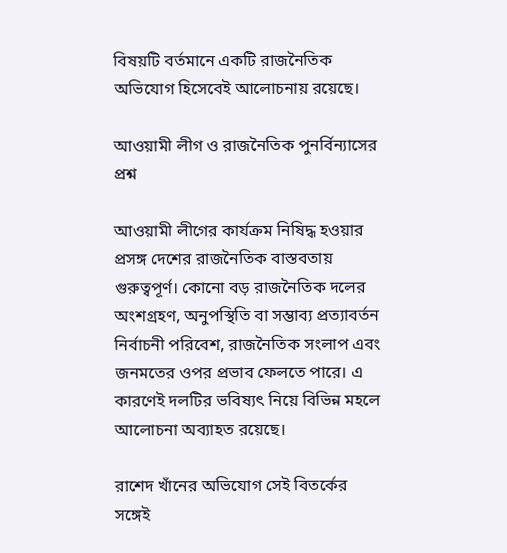বিষয়টি বর্তমানে একটি রাজনৈতিক অভিযোগ হিসেবেই আলোচনায় রয়েছে।

আওয়ামী লীগ ও রাজনৈতিক পুনর্বিন্যাসের প্রশ্ন

আওয়ামী লীগের কার্যক্রম নিষিদ্ধ হওয়ার প্রসঙ্গ দেশের রাজনৈতিক বাস্তবতায় গুরুত্বপূর্ণ। কোনো বড় রাজনৈতিক দলের অংশগ্রহণ, অনুপস্থিতি বা সম্ভাব্য প্রত্যাবর্তন নির্বাচনী পরিবেশ, রাজনৈতিক সংলাপ এবং জনমতের ওপর প্রভাব ফেলতে পারে। এ কারণেই দলটির ভবিষ্যৎ নিয়ে বিভিন্ন মহলে আলোচনা অব্যাহত রয়েছে।

রাশেদ খাঁনের অভিযোগ সেই বিতর্কের সঙ্গেই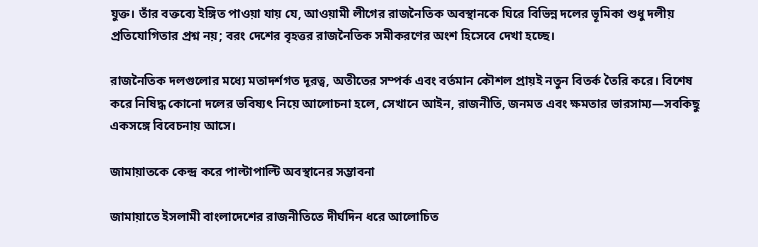যুক্ত। তাঁর বক্তব্যে ইঙ্গিত পাওয়া যায় যে, আওয়ামী লীগের রাজনৈতিক অবস্থানকে ঘিরে বিভিন্ন দলের ভূমিকা শুধু দলীয় প্রতিযোগিতার প্রশ্ন নয়; বরং দেশের বৃহত্তর রাজনৈতিক সমীকরণের অংশ হিসেবে দেখা হচ্ছে।

রাজনৈতিক দলগুলোর মধ্যে মতাদর্শগত দূরত্ব, অতীতের সম্পর্ক এবং বর্তমান কৌশল প্রায়ই নতুন বিতর্ক তৈরি করে। বিশেষ করে নিষিদ্ধ কোনো দলের ভবিষ্যৎ নিয়ে আলোচনা হলে, সেখানে আইন, রাজনীতি, জনমত এবং ক্ষমতার ভারসাম্য—সবকিছু একসঙ্গে বিবেচনায় আসে।

জামায়াতকে কেন্দ্র করে পাল্টাপাল্টি অবস্থানের সম্ভাবনা

জামায়াতে ইসলামী বাংলাদেশের রাজনীতিতে দীর্ঘদিন ধরে আলোচিত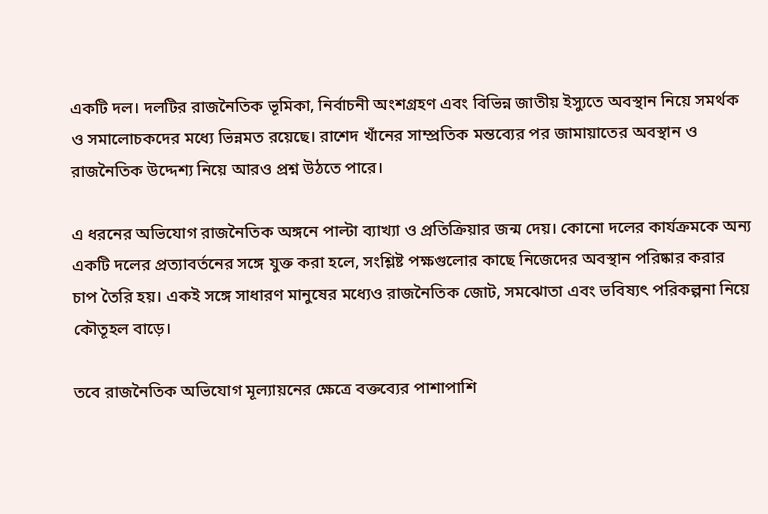একটি দল। দলটির রাজনৈতিক ভূমিকা, নির্বাচনী অংশগ্রহণ এবং বিভিন্ন জাতীয় ইস্যুতে অবস্থান নিয়ে সমর্থক ও সমালোচকদের মধ্যে ভিন্নমত রয়েছে। রাশেদ খাঁনের সাম্প্রতিক মন্তব্যের পর জামায়াতের অবস্থান ও রাজনৈতিক উদ্দেশ্য নিয়ে আরও প্রশ্ন উঠতে পারে।

এ ধরনের অভিযোগ রাজনৈতিক অঙ্গনে পাল্টা ব্যাখ্যা ও প্রতিক্রিয়ার জন্ম দেয়। কোনো দলের কার্যক্রমকে অন্য একটি দলের প্রত্যাবর্তনের সঙ্গে যুক্ত করা হলে, সংশ্লিষ্ট পক্ষগুলোর কাছে নিজেদের অবস্থান পরিষ্কার করার চাপ তৈরি হয়। একই সঙ্গে সাধারণ মানুষের মধ্যেও রাজনৈতিক জোট, সমঝোতা এবং ভবিষ্যৎ পরিকল্পনা নিয়ে কৌতূহল বাড়ে।

তবে রাজনৈতিক অভিযোগ মূল্যায়নের ক্ষেত্রে বক্তব্যের পাশাপাশি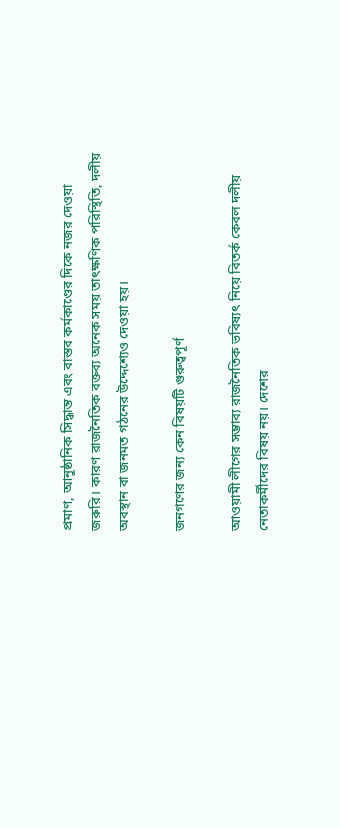প্রমাণ, আনুষ্ঠানিক সিদ্ধান্ত এবং বাস্তব কর্মকাণ্ডের দিকে নজর দেওয়া জরুরি। কারণ রাজনৈতিক বক্তব্য অনেক সময় তাৎক্ষণিক পরিস্থিতি, দলীয় অবস্থান বা জনমত গঠনের উদ্দেশ্যেও দেওয়া হয়।

জনগণের জন্য কেন বিষয়টি গুরুত্বপূর্ণ

আওয়ামী লীগের সম্ভাব্য রাজনৈতিক ভবিষ্যৎ নিয়ে বিতর্ক কেবল দলীয় নেতাকর্মীদের বিষয় নয়। দেশের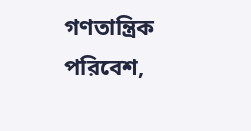গণতান্ত্রিক পরিবেশ,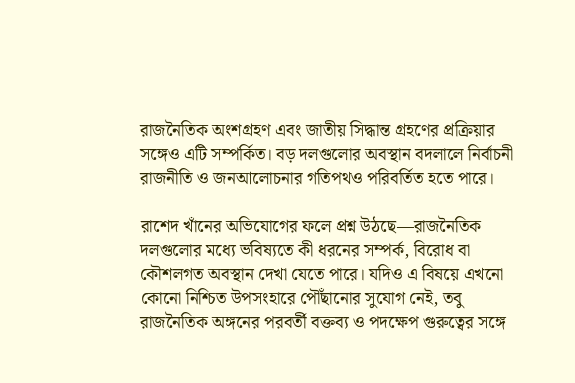রাজনৈতিক অংশগ্রহণ এবং জাতীয় সিদ্ধান্ত গ্রহণের প্রক্রিয়ার সঙ্গেও এটি সম্পর্কিত। বড় দলগুলোর অবস্থান বদলালে নির্বাচনী রাজনীতি ও জনআলোচনার গতিপথও পরিবর্তিত হতে পারে।

রাশেদ খাঁনের অভিযোগের ফলে প্রশ্ন উঠছে—রাজনৈতিক দলগুলোর মধ্যে ভবিষ্যতে কী ধরনের সম্পর্ক, বিরোধ বা কৌশলগত অবস্থান দেখা যেতে পারে। যদিও এ বিষয়ে এখনো কোনো নিশ্চিত উপসংহারে পৌঁছানোর সুযোগ নেই, তবু রাজনৈতিক অঙ্গনের পরবর্তী বক্তব্য ও পদক্ষেপ গুরুত্বের সঙ্গে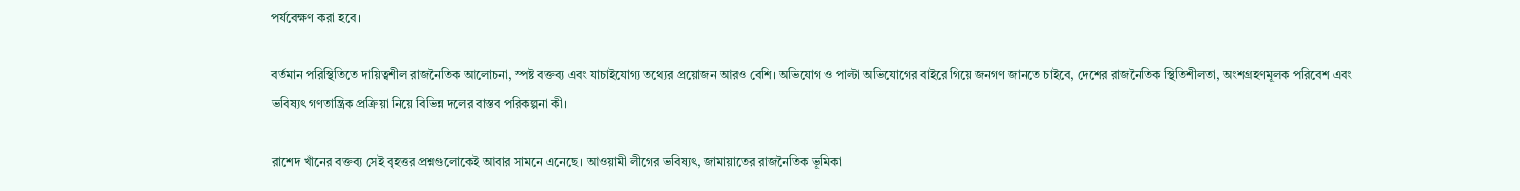পর্যবেক্ষণ করা হবে।

বর্তমান পরিস্থিতিতে দায়িত্বশীল রাজনৈতিক আলোচনা, স্পষ্ট বক্তব্য এবং যাচাইযোগ্য তথ্যের প্রয়োজন আরও বেশি। অভিযোগ ও পাল্টা অভিযোগের বাইরে গিয়ে জনগণ জানতে চাইবে, দেশের রাজনৈতিক স্থিতিশীলতা, অংশগ্রহণমূলক পরিবেশ এবং ভবিষ্যৎ গণতান্ত্রিক প্রক্রিয়া নিয়ে বিভিন্ন দলের বাস্তব পরিকল্পনা কী।

রাশেদ খাঁনের বক্তব্য সেই বৃহত্তর প্রশ্নগুলোকেই আবার সামনে এনেছে। আওয়ামী লীগের ভবিষ্যৎ, জামায়াতের রাজনৈতিক ভূমিকা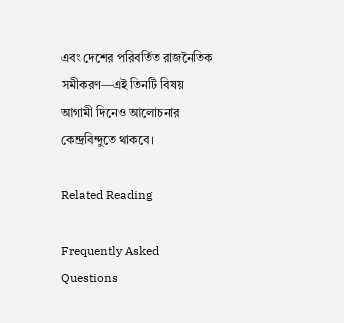এবং দেশের পরিবর্তিত রাজনৈতিক সমীকরণ—এই তিনটি বিষয় আগামী দিনেও আলোচনার কেন্দ্রবিন্দুতে থাকবে।

Related Reading

Frequently Asked Questions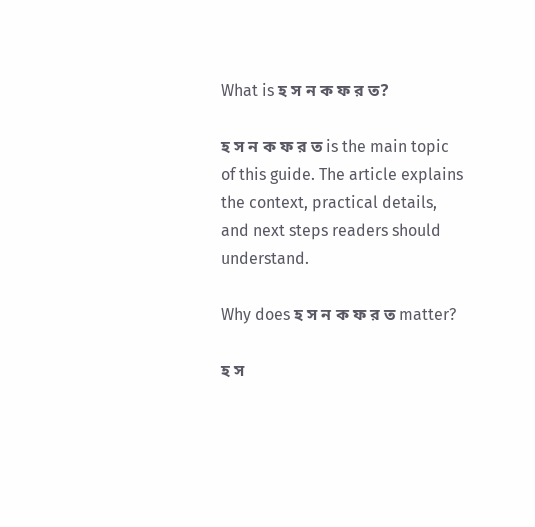What is হ স ন ক ফ র ত?

হ স ন ক ফ র ত is the main topic of this guide. The article explains the context, practical details, and next steps readers should understand.

Why does হ স ন ক ফ র ত matter?

হ স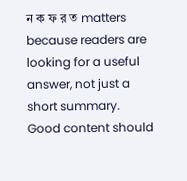ন ক ফ র ত matters because readers are looking for a useful answer, not just a short summary. Good content should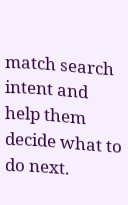match search intent and help them decide what to do next.